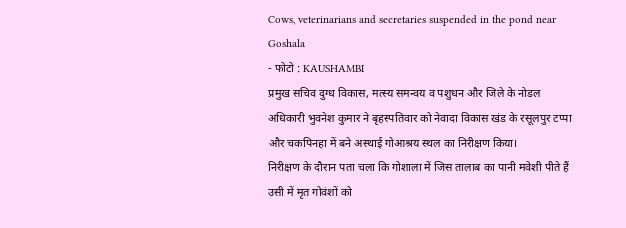Cows, veterinarians and secretaries suspended in the pond near Goshala
- फोटो : KAUSHAMBI
प्रमुख सचिव दुग्ध विकास, मत्स्य समन्वय व पशुधन और जिले के नोडल अधिकारी भुवनेश कुमार ने बृहस्पतिवार को नेवादा विकास खंड के रसूलपुर टप्पा और चकपिनहा में बने अस्थाई गोआश्रय स्थल का निरीक्षण किया।
निरीक्षण के दौरान पता चला कि गोशाला में जिस तालाब का पानी मवेशी पीते हैं उसी में मृत गोवंशों को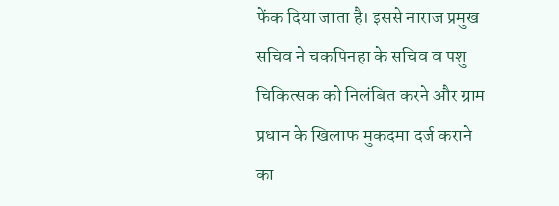फेंक दिया जाता है। इससे नाराज प्रमुख सचिव ने चकपिनहा के सचिव व पशु चिकित्सक को निलंबित करने और ग्राम प्रधान के खिलाफ मुकदमा दर्ज कराने का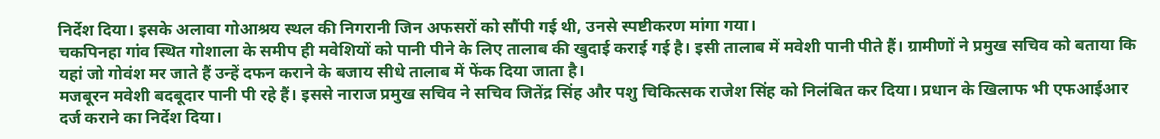निर्देश दिया। इसके अलावा गोआश्रय स्थल की निगरानी जिन अफसरों को सौंपी गई थी, उनसे स्पष्टीकरण मांगा गया।
चकपिनहा गांव स्थित गोशाला के समीप ही मवेशियों को पानी पीने के लिए तालाब की खुदाई कराई गई है। इसी तालाब में मवेशी पानी पीते हैं। ग्रामीणों ने प्रमुख सचिव को बताया कि यहां जो गोवंश मर जाते हैं उन्हें दफन कराने के बजाय सीधे तालाब में फेंक दिया जाता है।
मजबूरन मवेशी बदबूदार पानी पी रहे हैं। इससे नाराज प्रमुख सचिव ने सचिव जितेंद्र सिंह और पशु चिकित्सक राजेश सिंह को निलंबित कर दिया। प्रधान के खिलाफ भी एफआईआर दर्ज कराने का निर्देश दिया।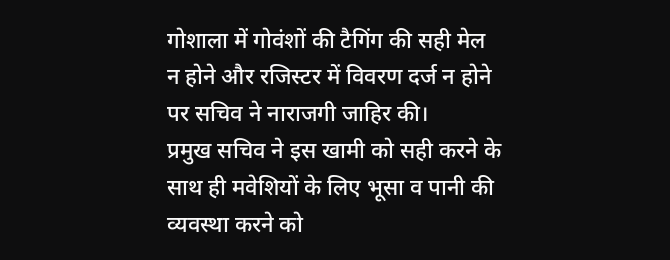गोशाला में गोवंशों की टैगिंग की सही मेल न होने और रजिस्टर में विवरण दर्ज न होने पर सचिव ने नाराजगी जाहिर की।
प्रमुख सचिव ने इस खामी को सही करने के साथ ही मवेशियों के लिए भूसा व पानी की व्यवस्था करने को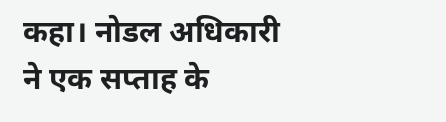कहा। नोडल अधिकारी ने एक सप्ताह के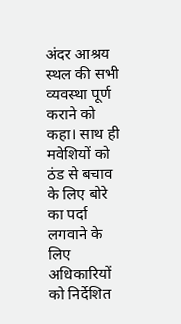अंदर आश्रय स्थल की सभी व्यवस्था पूर्ण कराने को कहा। साथ ही मवेशियों को ठंड से बचाव के लिए बोरे का पर्दा लगवाने के लिए अधिकारियों को निर्देशित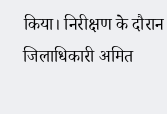किया। निरीक्षण के दौरान जिलाधिकारी अमित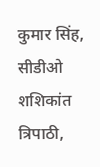कुमार सिंह, सीडीओ शशिकांत त्रिपाठी,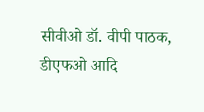सीवीओ डॉ. वीपी पाठक, डीएफओ आदि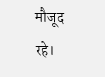मौजूद रहे।